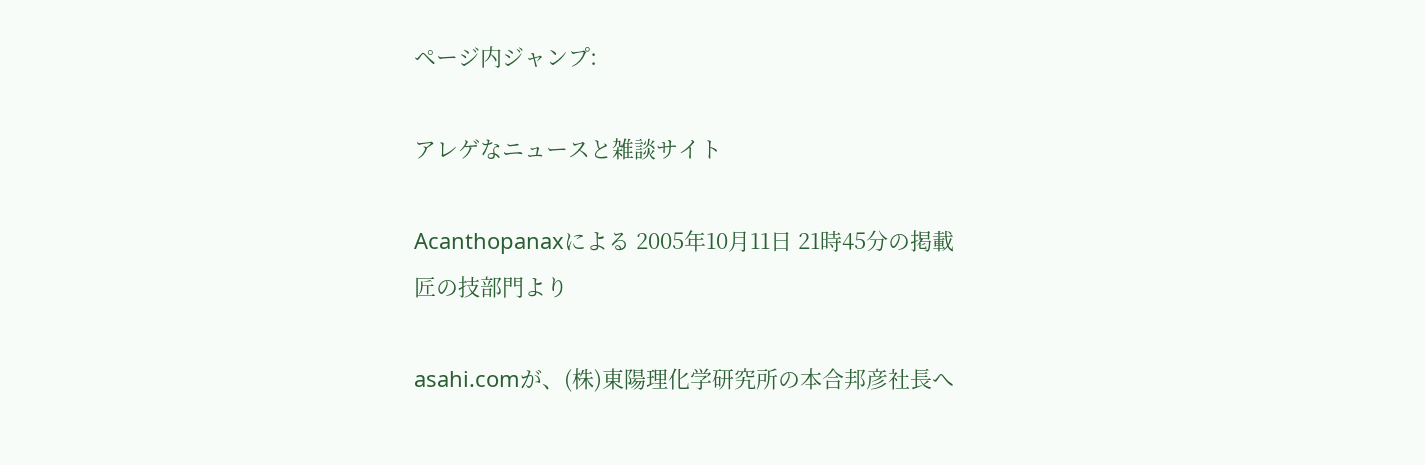ページ内ジャンプ:

アレゲなニュースと雑談サイト

Acanthopanaxによる 2005年10月11日 21時45分の掲載
匠の技部門より

asahi.comが、(株)東陽理化学研究所の本合邦彦社長へ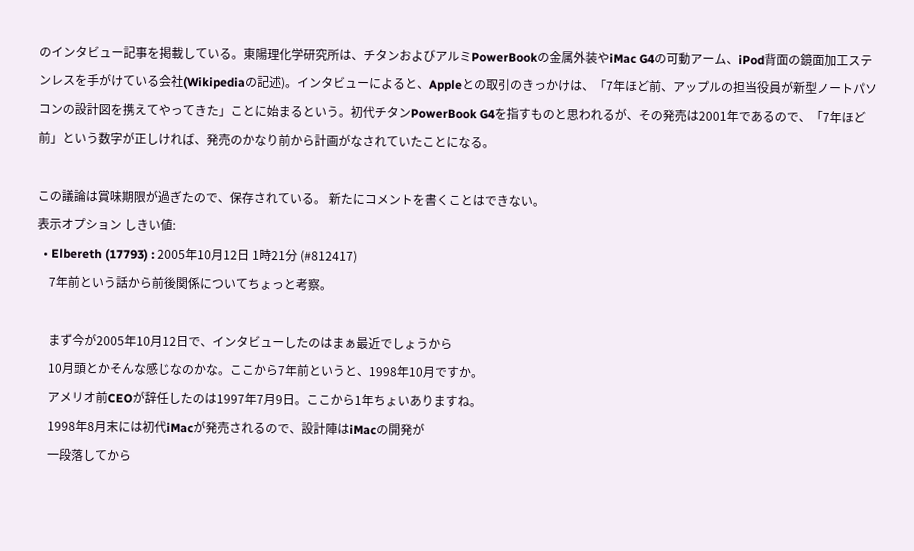のインタビュー記事を掲載している。東陽理化学研究所は、チタンおよびアルミPowerBookの金属外装やiMac G4の可動アーム、iPod背面の鏡面加工ステンレスを手がけている会社(Wikipediaの記述)。インタビューによると、Appleとの取引のきっかけは、「7年ほど前、アップルの担当役員が新型ノートパソコンの設計図を携えてやってきた」ことに始まるという。初代チタンPowerBook G4を指すものと思われるが、その発売は2001年であるので、「7年ほど前」という数字が正しければ、発売のかなり前から計画がなされていたことになる。

この議論は賞味期限が過ぎたので、保存されている。 新たにコメントを書くことはできない。
表示オプション しきい値:
  • Elbereth (17793) : 2005年10月12日 1時21分 (#812417)
    7年前という話から前後関係についてちょっと考察。

    まず今が2005年10月12日で、インタビューしたのはまぁ最近でしょうから
    10月頭とかそんな感じなのかな。ここから7年前というと、1998年10月ですか。
    アメリオ前CEOが辞任したのは1997年7月9日。ここから1年ちょいありますね。
    1998年8月末には初代iMacが発売されるので、設計陣はiMacの開発が
    一段落してから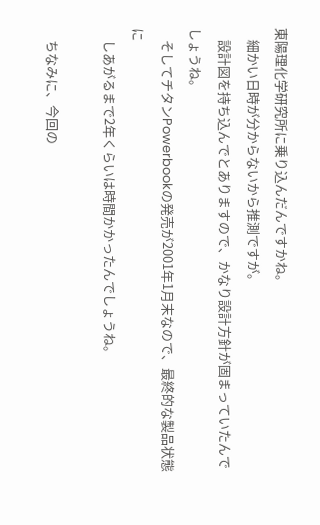東陽理化学研究所に乗り込んだんですかね。
    細かい日時が分からないから推測ですが。
    設計図を持ち込んでとありますので、かなり設計方針が固まっていたんでしょうね。
    そしてチタンPowerbookの発売が2001年1月末なので、最終的な製品状態に
    しあがるまで2年くらいは時間かかったんでしょうね。

    ちなみに、今回の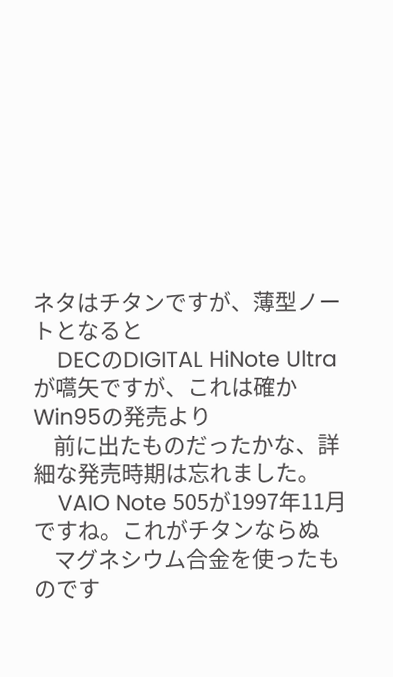ネタはチタンですが、薄型ノートとなると
    DECのDIGITAL HiNote Ultraが嚆矢ですが、これは確かWin95の発売より
    前に出たものだったかな、詳細な発売時期は忘れました。
    VAIO Note 505が1997年11月ですね。これがチタンならぬ
    マグネシウム合金を使ったものです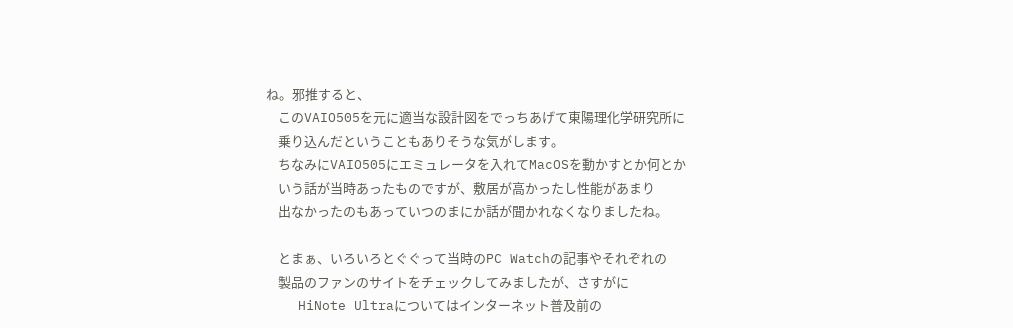ね。邪推すると、
    このVAIO505を元に適当な設計図をでっちあげて東陽理化学研究所に
    乗り込んだということもありそうな気がします。
    ちなみにVAIO505にエミュレータを入れてMacOSを動かすとか何とか
    いう話が当時あったものですが、敷居が高かったし性能があまり
    出なかったのもあっていつのまにか話が聞かれなくなりましたね。

    とまぁ、いろいろとぐぐって当時のPC Watchの記事やそれぞれの
    製品のファンのサイトをチェックしてみましたが、さすがに
    HiNote Ultraについてはインターネット普及前の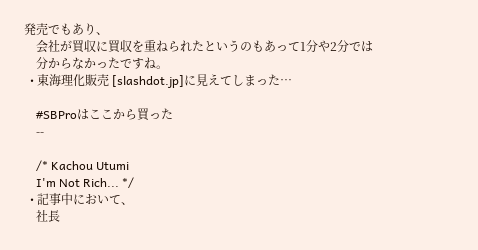発売でもあり、
    会社が買収に買収を重ねられたというのもあって1分や2分では
    分からなかったですね。
  • 東海理化販売 [slashdot.jp]に見えてしまった…

    #SBProはここから買った
    --

    /* Kachou Utumi
    I'm Not Rich... */
  • 記事中において、
    社長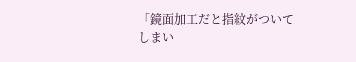「鏡面加工だと指紋がついてしまい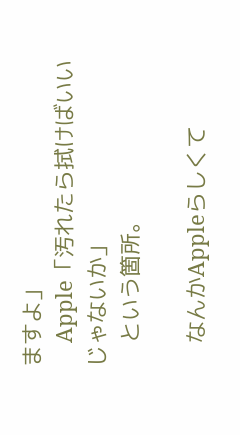ますよ」
    Apple「汚れたら拭けばいいじゃないか」
    という箇所。

    なんかAppleらしくて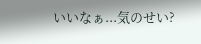いいなぁ...気のせい?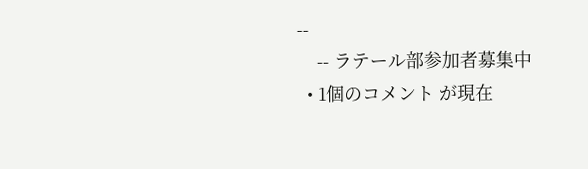--
    -- ラテール部参加者募集中
  • 1個のコメント が現在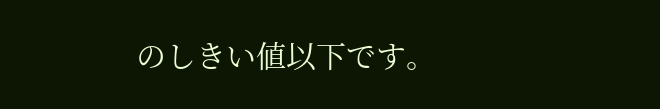のしきい値以下です。